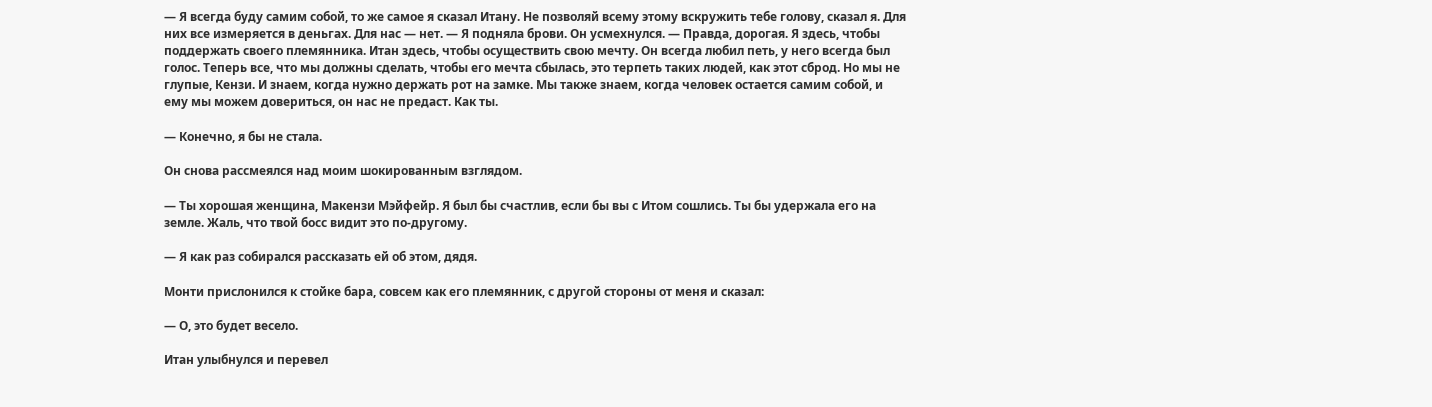— Я всегда буду самим собой, то же самое я сказал Итану. Не позволяй всему этому вскружить тебе голову, сказал я. Для них все измеряется в деньгах. Для нас — нет. — Я подняла брови. Он усмехнулся. — Правда, дорогая. Я здесь, чтобы поддержать своего племянника. Итан здесь, чтобы осуществить свою мечту. Он всегда любил петь, у него всегда был голос. Теперь все, что мы должны сделать, чтобы его мечта сбылась, это терпеть таких людей, как этот сброд. Но мы не глупые, Кензи. И знаем, когда нужно держать рот на замке. Мы также знаем, когда человек остается самим собой, и ему мы можем довериться, он нас не предаст. Как ты.

— Конечно, я бы не стала.

Он снова рассмеялся над моим шокированным взглядом.

— Ты хорошая женщина, Макензи Мэйфейр. Я был бы счастлив, если бы вы с Итом сошлись. Ты бы удержала его на земле. Жаль, что твой босс видит это по-другому.

— Я как раз собирался рассказать ей об этом, дядя.

Монти прислонился к стойке бара, совсем как его племянник, с другой стороны от меня и сказал:

— О, это будет весело.

Итан улыбнулся и перевел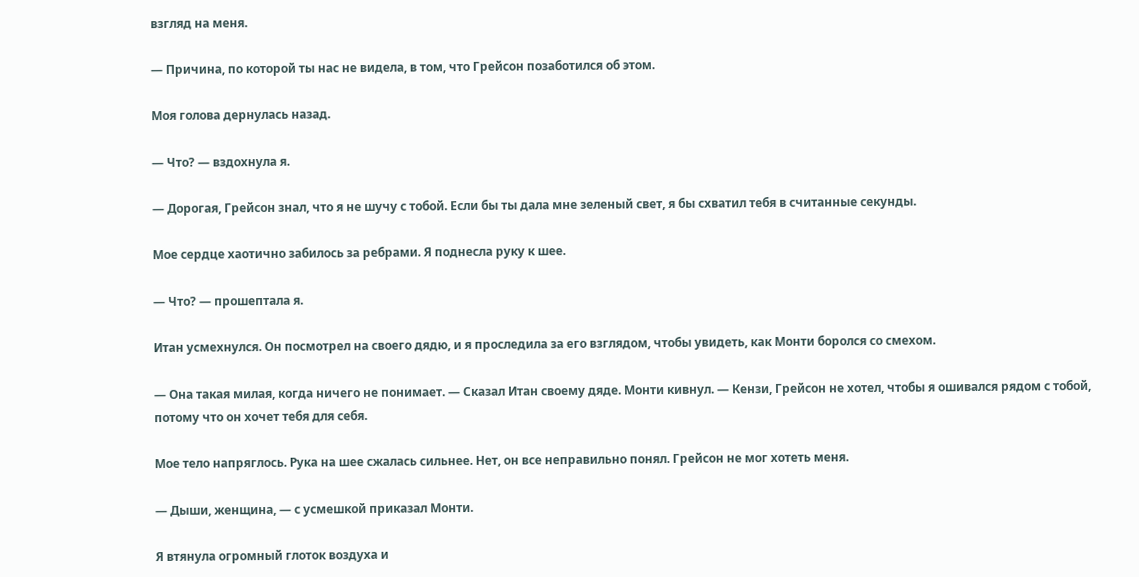взгляд на меня.

— Причина, по которой ты нас не видела, в том, что Грейсон позаботился об этом.

Моя голова дернулась назад.

— Что? — вздохнула я.

— Дорогая, Грейсон знал, что я не шучу с тобой. Если бы ты дала мне зеленый свет, я бы схватил тебя в считанные секунды.

Мое сердце хаотично забилось за ребрами. Я поднесла руку к шее.

— Что? — прошептала я.

Итан усмехнулся. Он посмотрел на своего дядю, и я проследила за его взглядом, чтобы увидеть, как Монти боролся со смехом.

— Она такая милая, когда ничего не понимает. — Сказал Итан своему дяде. Монти кивнул. — Кензи, Грейсон не хотел, чтобы я ошивался рядом с тобой, потому что он хочет тебя для себя.

Мое тело напряглось. Рука на шее сжалась сильнее. Нет, он все неправильно понял. Грейсон не мог хотеть меня.

— Дыши, женщина, — с усмешкой приказал Монти.

Я втянула огромный глоток воздуха и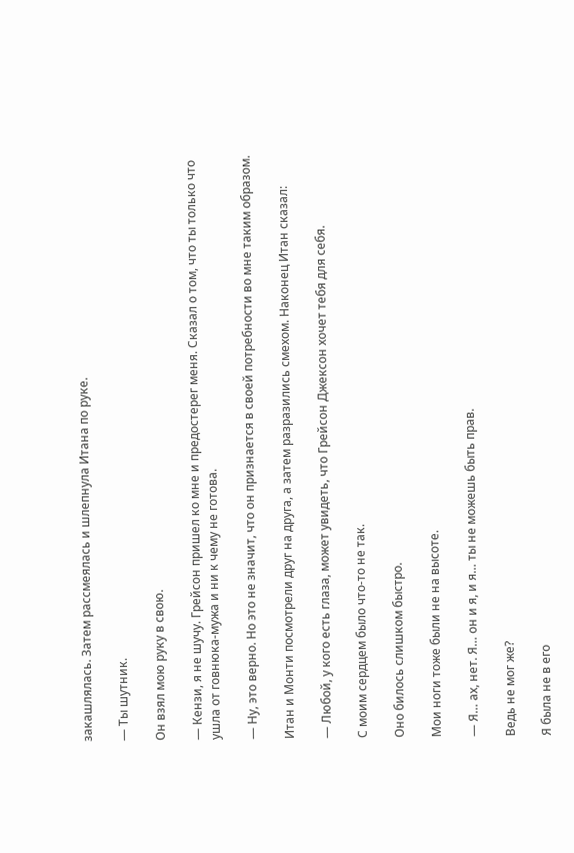закашлялась. Затем рассмеялась и шлепнула Итана по руке.

— Ты шутник.

Он взял мою руку в свою.

— Кензи, я не шучу. Грейсон пришел ко мне и предостерег меня. Сказал о том, что ты только что ушла от говнюка-мужа и ни к чему не готова.

— Ну, это верно. Но это не значит, что он признается в своей потребности во мне таким образом.

Итан и Монти посмотрели друг на друга, а затем разразились смехом. Наконец Итан сказал:

— Любой, у кого есть глаза, может увидеть, что Грейсон Джексон хочет тебя для себя.

С моим сердцем было что-то не так.

Оно билось слишком быстро.

Мои ноги тоже были не на высоте.

— Я… ах, нет. Я… он и я, и я… ты не можешь быть прав.

Ведь не мог же?

Я была не в его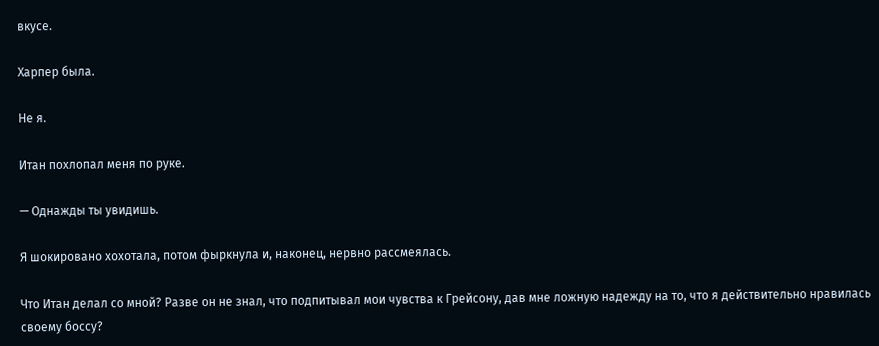вкусе.

Харпер была.

Не я.

Итан похлопал меня по руке.

— Однажды ты увидишь.

Я шокировано хохотала, потом фыркнула и, наконец, нервно рассмеялась.

Что Итан делал со мной? Разве он не знал, что подпитывал мои чувства к Грейсону, дав мне ложную надежду на то, что я действительно нравилась своему боссу?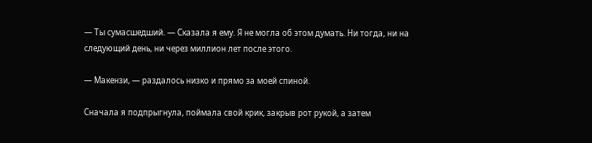— Ты сумасшедший. — Сказала я ему. Я не могла об этом думать. Ни тогда, ни на следующий день, ни через миллион лет после этого.

— Макензи, — раздалось низко и прямо за моей спиной.

Сначала я подпрыгнула, поймала свой крик, закрыв рот рукой, а затем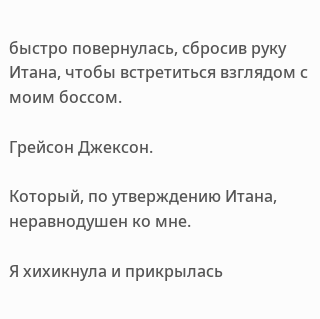быстро повернулась, сбросив руку Итана, чтобы встретиться взглядом с моим боссом.

Грейсон Джексон.

Который, по утверждению Итана, неравнодушен ко мне.

Я хихикнула и прикрылась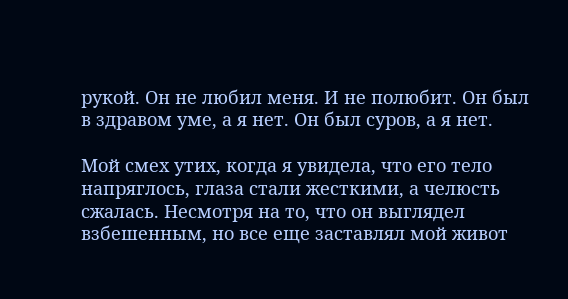рукой. Он не любил меня. И не полюбит. Он был в здравом уме, а я нет. Он был суров, а я нет.

Мой смех утих, когда я увидела, что его тело напряглось, глаза стали жесткими, а челюсть сжалась. Несмотря на то, что он выглядел взбешенным, но все еще заставлял мой живот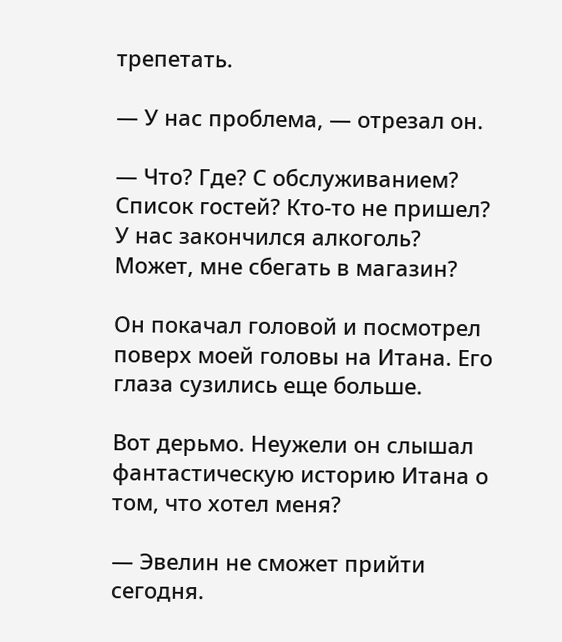трепетать.

— У нас проблема, — отрезал он.

— Что? Где? С обслуживанием? Список гостей? Кто-то не пришел? У нас закончился алкоголь? Может, мне сбегать в магазин?

Он покачал головой и посмотрел поверх моей головы на Итана. Его глаза сузились еще больше.

Вот дерьмо. Неужели он слышал фантастическую историю Итана о том, что хотел меня?

— Эвелин не сможет прийти сегодня.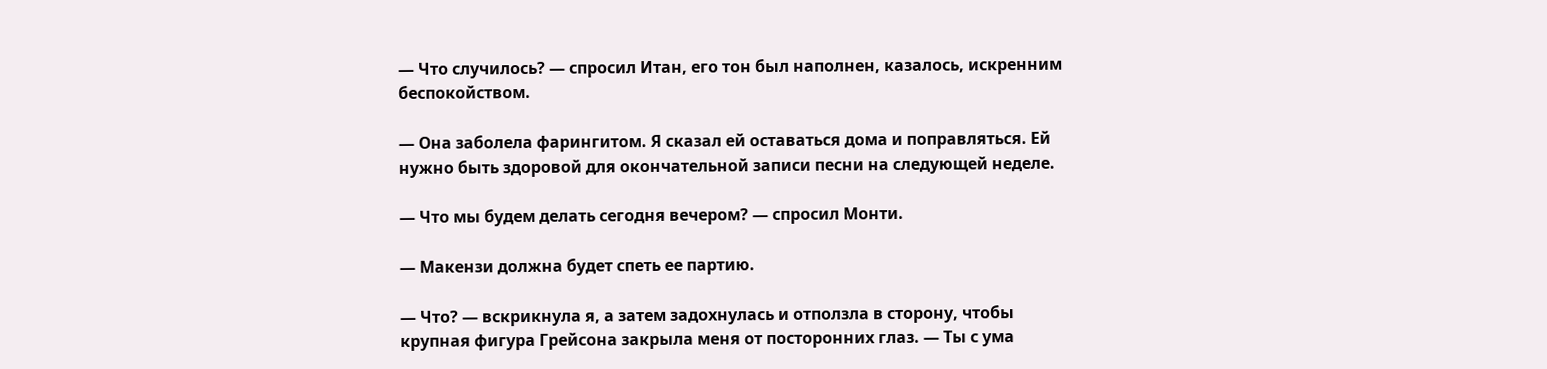— Что случилось? — спросил Итан, его тон был наполнен, казалось, искренним беспокойством.

— Она заболела фарингитом. Я сказал ей оставаться дома и поправляться. Ей нужно быть здоровой для окончательной записи песни на следующей неделе.

— Что мы будем делать сегодня вечером? — спросил Монти.

— Макензи должна будет спеть ее партию.

— Что? — вскрикнула я, а затем задохнулась и отползла в сторону, чтобы крупная фигура Грейсона закрыла меня от посторонних глаз. — Ты с ума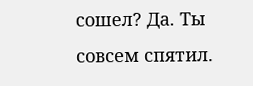сошел? Да. Ты совсем спятил.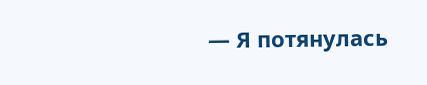— Я потянулась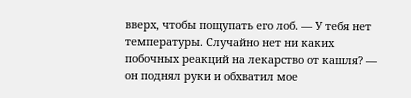вверх, чтобы пощупать его лоб. — У тебя нет температуры. Случайно нет ни каких побочных реакций на лекарство от кашля? — он поднял руки и обхватил мое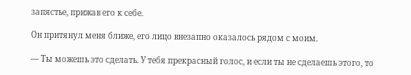запястье, прижав его к себе.

Он притянул меня ближе, его лицо внезапно оказалось рядом с моим.

— Ты можешь это сделать. У тебя прекрасный голос, и если ты не сделаешь этого, то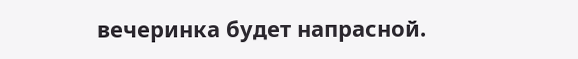вечеринка будет напрасной.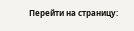Перейти на страницу: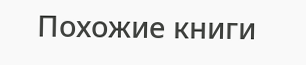Похожие книги